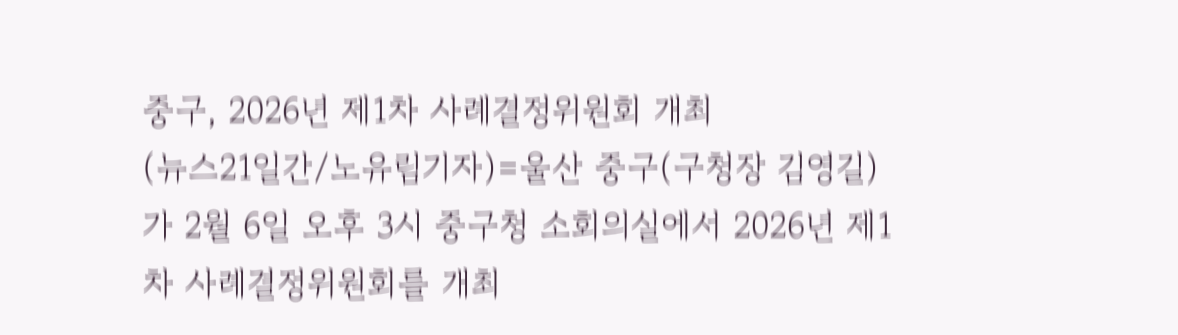중구, 2026년 제1차 사례결정위원회 개최
(뉴스21일간/노유림기자)=울산 중구(구청장 김영길)가 2월 6일 오후 3시 중구청 소회의실에서 2026년 제1차 사례결정위원회를 개최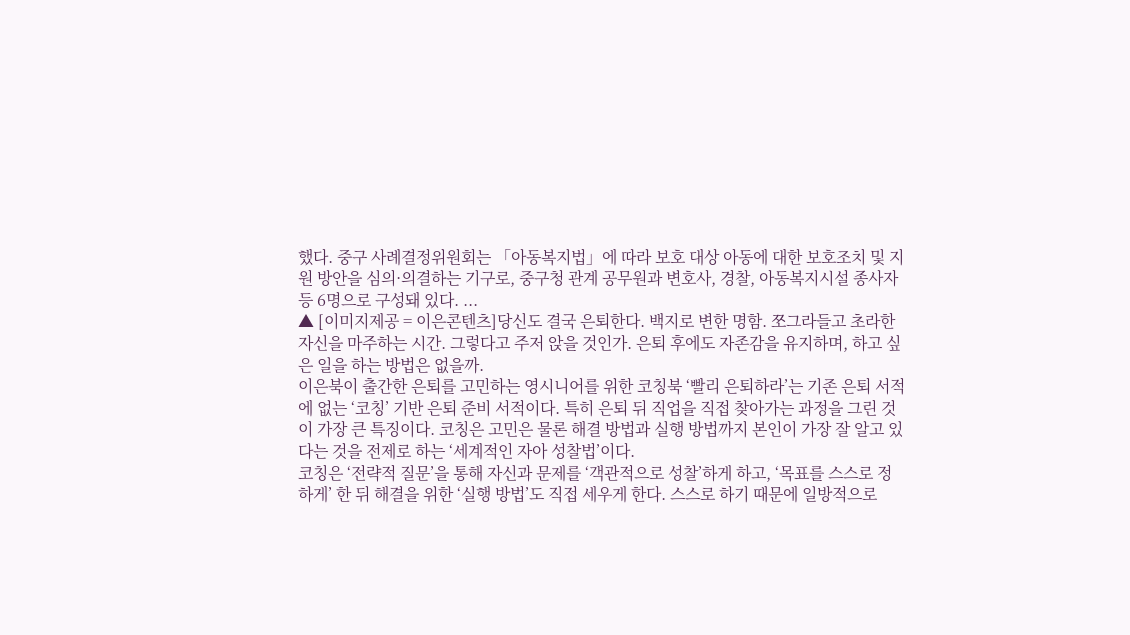했다. 중구 사례결정위원회는 「아동복지법」에 따라 보호 대상 아동에 대한 보호조치 및 지원 방안을 심의·의결하는 기구로, 중구청 관계 공무원과 변호사, 경찰, 아동복지시설 종사자 등 6명으로 구성돼 있다. ...
▲ [이미지제공 = 이은콘텐츠]당신도 결국 은퇴한다. 백지로 변한 명함. 쪼그라들고 초라한 자신을 마주하는 시간. 그렇다고 주저 앉을 것인가. 은퇴 후에도 자존감을 유지하며, 하고 싶은 일을 하는 방법은 없을까.
이은북이 출간한 은퇴를 고민하는 영시니어를 위한 코칭북 ‘빨리 은퇴하라’는 기존 은퇴 서적에 없는 ‘코칭’ 기반 은퇴 준비 서적이다. 특히 은퇴 뒤 직업을 직접 찾아가는 과정을 그린 것이 가장 큰 특징이다. 코칭은 고민은 물론 해결 방법과 실행 방법까지 본인이 가장 잘 알고 있다는 것을 전제로 하는 ‘세계적인 자아 성찰법’이다.
코칭은 ‘전략적 질문’을 통해 자신과 문제를 ‘객관적으로 성찰’하게 하고, ‘목표를 스스로 정하게’ 한 뒤 해결을 위한 ‘실행 방법’도 직접 세우게 한다. 스스로 하기 때문에 일방적으로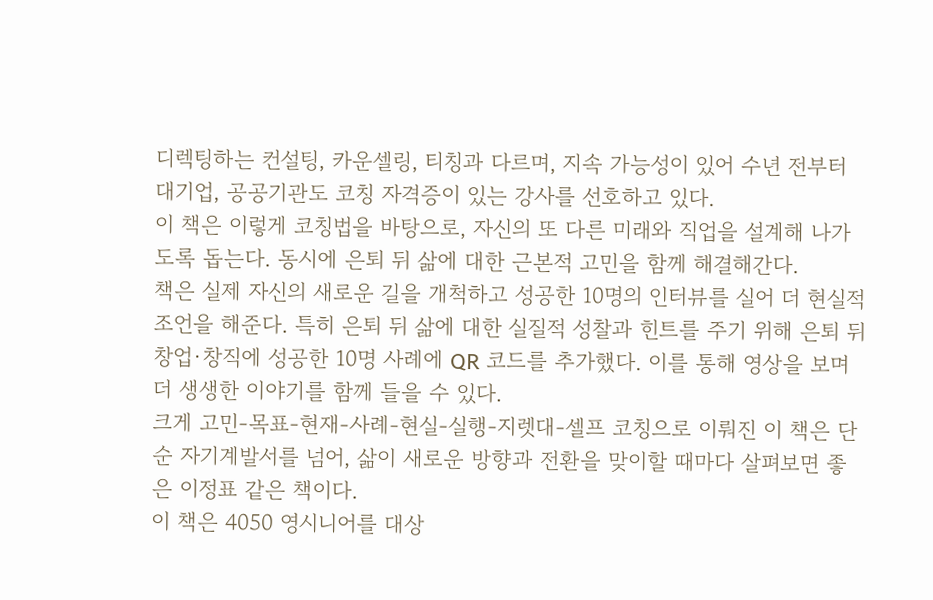디렉팅하는 컨설팅, 카운셀링, 티칭과 다르며, 지속 가능성이 있어 수년 전부터 대기업, 공공기관도 코칭 자격증이 있는 강사를 선호하고 있다.
이 책은 이렇게 코칭법을 바탕으로, 자신의 또 다른 미래와 직업을 설계해 나가도록 돕는다. 동시에 은퇴 뒤 삶에 대한 근본적 고민을 함께 해결해간다.
책은 실제 자신의 새로운 길을 개척하고 성공한 10명의 인터뷰를 실어 더 현실적 조언을 해준다. 특히 은퇴 뒤 삶에 대한 실질적 성찰과 힌트를 주기 위해 은퇴 뒤 창업·창직에 성공한 10명 사례에 QR 코드를 추가했다. 이를 통해 영상을 보며 더 생생한 이야기를 함께 들을 수 있다.
크게 고민-목표-현재-사례-현실-실행-지렛대-셀프 코칭으로 이뤄진 이 책은 단순 자기계발서를 넘어, 삶이 새로운 방향과 전환을 맞이할 때마다 살펴보면 좋은 이정표 같은 책이다.
이 책은 4050 영시니어를 대상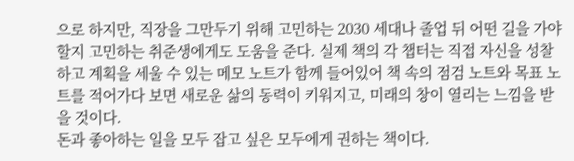으로 하지만, 직장을 그만두기 위해 고민하는 2030 세대나 졸업 뒤 어떤 길을 가야 할지 고민하는 취준생에게도 도움을 준다. 실제 책의 각 챕터는 직접 자신을 성찰하고 계획을 세울 수 있는 메모 노트가 함께 들어있어 책 속의 점검 노트와 목표 노트를 적어가다 보면 새로운 삶의 동력이 키워지고, 미래의 창이 열리는 느낌을 받을 것이다.
돈과 좋아하는 일을 모두 잡고 싶은 모두에게 권하는 책이다.